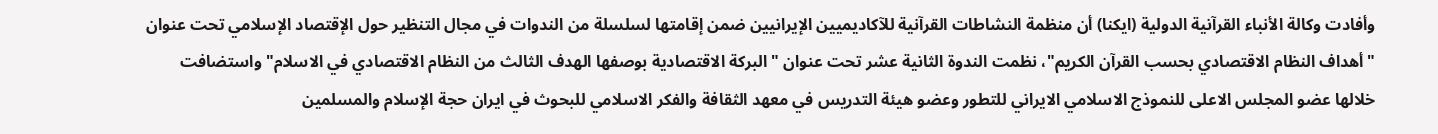وأفادت وكالة الأنباء القرآنية الدولية (ايكنا) أن منظمة النشاطات القرآنية للآكاديميين الإيرانيين ضمن إقامتها لسلسلة من الندوات في مجال التنظير حول الإقتصاد الإسلامي تحت عنوان "أهداف النظام الاقتصادي بحسب القرآن الكريم"، نظمت الندوة الثانية عشر تحت عنوان "البركة الاقتصادية بوصفها الهدف الثالث من النظام الاقتصادي في الاسلام" واستضافت خلالها عضو المجلس الاعلى للنموذج الاسلامي الايراني للتطور وعضو هيئة التدريس في معهد الثقافة والفكر الاسلامي للبحوث في ايران حجة الإسلام والمسلمين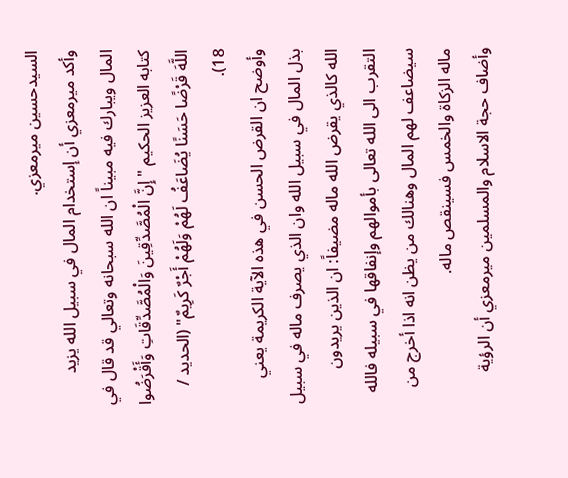السيدحسين ميرمعزي.
وأكد ميرمعزي أن إستخدام المال في سبيل الله يزيد المال ويبارك فيه مبيناً ان الله سبحانه وتعالي قد قال في كتابه العزيز الحكيم "إِنَّ الْمُصَّدِّقِينَ وَالْمُصَّدِّقَاتِ وَأَقْرَضُوا اللَّهَ قَرْضًا حَسَنًا يُضَاعَفُ لَهُمْ وَلَهُمْ أَجْرٌ كَرِيمٌ" (الحديد / 18).
وأوضح ان القرض الحسن في هذه الآية الكريمة يعني بذل المال في سبيل الله وان الذي يصرف ماله في سبيل الله كالذي يقرض الله ماله مضيفاً: ان الذين يريدون التقرب الى الله تعالى بأموالهم وإنفاقها في سبيله فالله سيضاعف لهم المال وهنالك من يظن انه اذا أخرج من ماله الزكاة والخمس فسينقص ماله.
وأضاف حجة الاسلام والمسلمين ميرمعزي أن الرؤية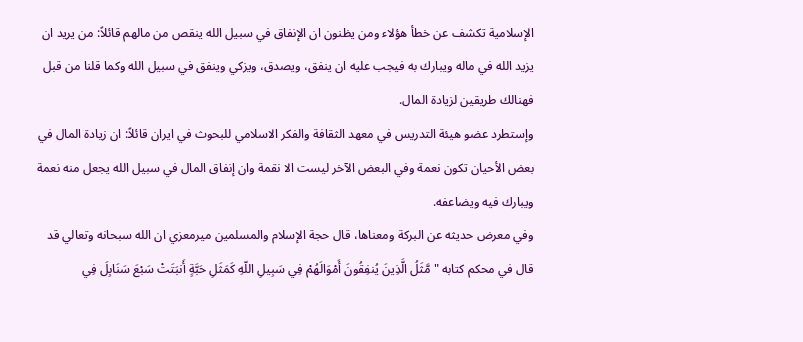الإسلامية تكشف عن خطأ هؤلاء ومن يظنون ان الإنفاق في سبيل الله ينقص من مالهم قائلاً: من يريد ان يزيد الله في ماله ويبارك به فيجب عليه ان ينفق، ويصدق، ويزكي وينفق في سبيل الله وكما قلنا من قبل فهنالك طريقين لزيادة المال.
وإستطرد عضو هيئة التدريس في معهد الثقافة والفكر الاسلامي للبحوث في ايران قائلاً: ان زيادة المال في بعض الأحيان تكون نعمة وفي البعض الآخر ليست الا نقمة وان إنفاق المال في سبيل الله يجعل منه نعمة ويبارك فيه ويضاعفه.
وفي معرض حديثه عن البركة ومعناها، قال حجة الإسلام والمسلمين ميرمعزي ان الله سبحانه وتعالي قد قال في محكم كتابه "مَّثَلُ الَّذِينَ يُنفِقُونَ أَمْوَالَهُمْ فِي سَبِيلِ اللّهِ كَمَثَلِ حَبَّةٍ أَنبَتَتْ سَبْعَ سَنَابِلَ فِي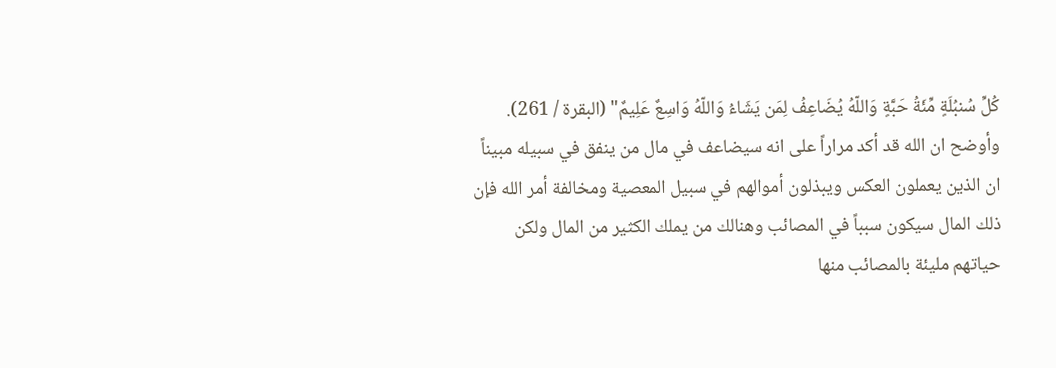كُلِّ سُنبُلَةٍ مِّئَةُ حَبَّةٍ وَاللّهُ يُضَاعِفُ لِمَن يَشَاءُ وَاللّهُ وَاسِعٌ عَلِيمٌ" (البقرة / 261).
وأوضح ان الله قد أكد مراراً على انه سيضاعف في مال من ينفق في سبيله مبيناً ان الذين يعملون العكس ويبذلون أموالهم في سبيل المعصية ومخالفة أمر الله فإن ذلك المال سيكون سبباً في المصائب وهنالك من يملك الكثير من المال ولكن حياتهم مليئة بالمصائب منها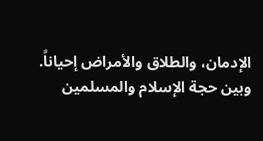الإدمان، والطلاق والأمراض إحياناً.
وبين حجة الإسلام والمسلمين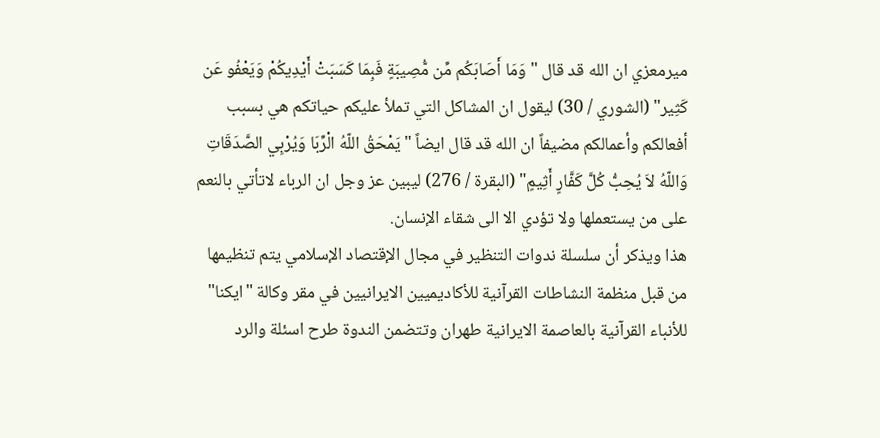ميرمعزي ان الله قد قال "وَمَا أَصَابَكُم مِّن مُّصِيبَةٍ فَبِمَا كَسَبَتْ أَيْدِيكُمْ وَيَعْفُو عَن كَثِير" (الشوري / 30) ليقول ان المشاكل التي تملأ عليكم حياتكم هي بسبب أفعالكم وأعمالكم مضيفاً ان الله قد قال ايضاً "يَمْحَقُ اللّهُ الْرِّبَا وَيُرْبِي الصَّدَقَاتِ وَاللّهُ لاَ يُحِبُّ كُلَّ كَفَّارٍ أَثِيمٍ" (البقرة / 276) ليبين عز وجل ان الرباء لاتأتي بالنعم على من يستعملها ولا تؤدي الا الى شقاء الإنسان.
هذا ويذكر أن سلسلة ندوات التنظير في مجال الإقتصاد الإسلامي يتم تنظيمها من قبل منظمة النشاطات القرآنية للأكاديميين الايرانيين في مقر وكالة "ايكنا" للأنباء القرآنية بالعاصمة الايرانية طهران وتتضمن الندوة طرح اسئلة والرد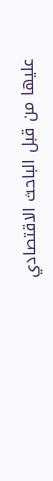عليها من قبل الباحث الاقتصادي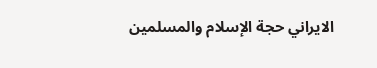الايراني حجة الإسلام والمسلمين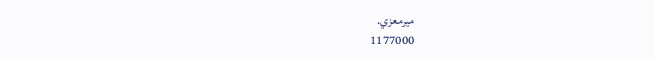ميرمعزي.
1177000